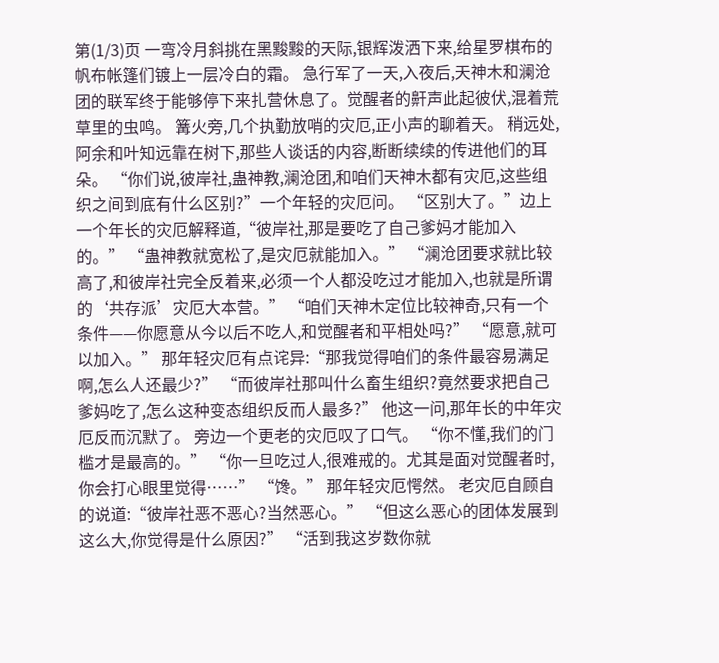第(1/3)页 一弯冷月斜挑在黑黢黢的天际,银辉泼洒下来,给星罗棋布的帆布帐篷们镀上一层冷白的霜。 急行军了一天,入夜后,天神木和澜沧团的联军终于能够停下来扎营休息了。觉醒者的鼾声此起彼伏,混着荒草里的虫鸣。 篝火旁,几个执勤放哨的灾厄,正小声的聊着天。 稍远处,阿余和叶知远靠在树下,那些人谈话的内容,断断续续的传进他们的耳朵。 “你们说,彼岸社,蛊神教,澜沧团,和咱们天神木都有灾厄,这些组织之间到底有什么区别?”一个年轻的灾厄问。 “区别大了。”边上一个年长的灾厄解释道,“彼岸社,那是要吃了自己爹妈才能加入的。” “蛊神教就宽松了,是灾厄就能加入。” “澜沧团要求就比较高了,和彼岸社完全反着来,必须一个人都没吃过才能加入,也就是所谓的‘共存派’灾厄大本营。” “咱们天神木定位比较神奇,只有一个条件——你愿意从今以后不吃人,和觉醒者和平相处吗?” “愿意,就可以加入。” 那年轻灾厄有点诧异:“那我觉得咱们的条件最容易满足啊,怎么人还最少?” “而彼岸社那叫什么畜生组织?竟然要求把自己爹妈吃了,怎么这种变态组织反而人最多?” 他这一问,那年长的中年灾厄反而沉默了。 旁边一个更老的灾厄叹了口气。 “你不懂,我们的门槛才是最高的。” “你一旦吃过人,很难戒的。尤其是面对觉醒者时,你会打心眼里觉得……” “馋。” 那年轻灾厄愕然。 老灾厄自顾自的说道:“彼岸社恶不恶心?当然恶心。” “但这么恶心的团体发展到这么大,你觉得是什么原因?” “活到我这岁数你就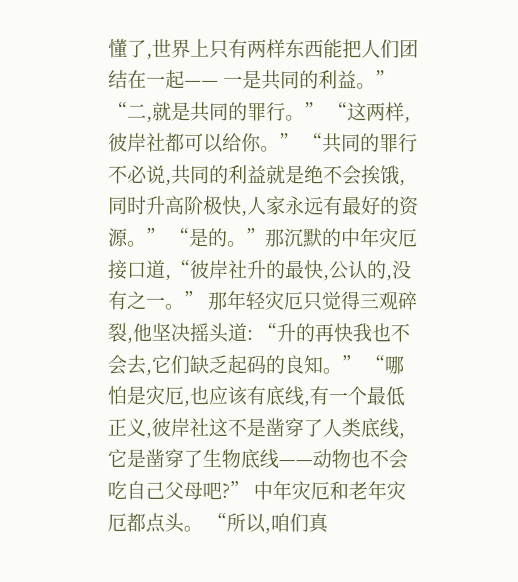懂了,世界上只有两样东西能把人们团结在一起—— 一是共同的利益。” “二,就是共同的罪行。” “这两样,彼岸社都可以给你。” “共同的罪行不必说,共同的利益就是绝不会挨饿,同时升高阶极快,人家永远有最好的资源。” “是的。”那沉默的中年灾厄接口道,“彼岸社升的最快,公认的,没有之一。” 那年轻灾厄只觉得三观碎裂,他坚决摇头道: “升的再快我也不会去,它们缺乏起码的良知。” “哪怕是灾厄,也应该有底线,有一个最低正义,彼岸社这不是凿穿了人类底线,它是凿穿了生物底线——动物也不会吃自己父母吧?” 中年灾厄和老年灾厄都点头。 “所以,咱们真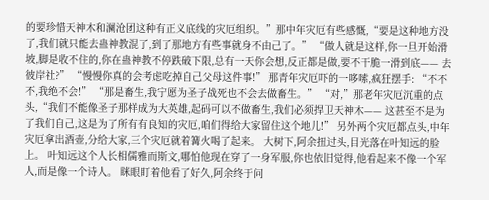的要珍惜天神木和澜沧团这种有正义底线的灾厄组织。”那中年灾厄有些感慨,“要是这种地方没了,我们就只能去蛊神教混了,到了那地方有些事就身不由己了。” “做人就是这样,你一旦开始滑坡,脚是收不住的,你在蛊神教不停跌破下限,总有一天你会想,反正都是做,要不干脆一滑到底—— 去彼岸社?” “慢慢你真的会考虑吃掉自己父母这件事!” 那青年灾厄吓的一哆嗦,疯狂摆手: “不不不,我绝不会!” “那是畜生,我宁愿为圣子战死也不会去做畜生。” “对,”那老年灾厄沉重的点头,“我们不能像圣子那样成为大英雄,起码可以不做畜生,我们必须捍卫天神木—— 这甚至不是为了我们自己,这是为了所有有良知的灾厄,咱们得给大家留住这个地儿!” 另外两个灾厄都点头,中年灾厄拿出酒壶,分给大家,三个灾厄就着篝火喝了起来。 大树下,阿余扭过头,目光落在叶知远的脸上。 叶知远这个人长相儒雅而斯文,哪怕他现在穿了一身军服,你也依旧觉得,他看起来不像一个军人,而是像一个诗人。 眯眼盯着他看了好久,阿余终于问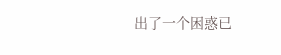出了一个困惑已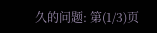久的问题: 第(1/3)页